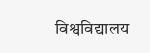विश्वविद्यालय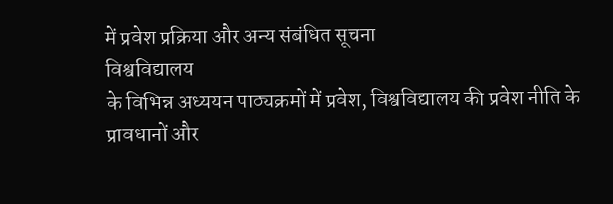में प्रवेश प्रक्रिया और अन्य संबंधित सूचना
विश्वविद्यालय
के विभिन्न अध्ययन पाठ्यक्रमों में प्रवेश, विश्वविद्यालय की प्रवेश नीति के
प्रावधानों और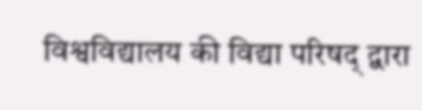विश्वविद्यालय की विद्या परिषद् द्वारा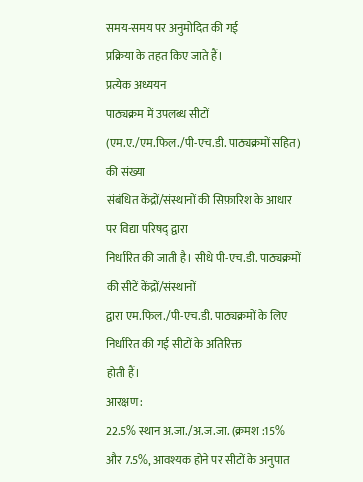समय-समय पर अनुमोदित की गई
प्रक्रिया के तहत किए जाते हैं।
प्रत्येक अध्ययन
पाठ्यक्रम में उपलब्ध सीटों (एम.ए./एम.फिल./पी-एच.डी. पाठ्यक्रमों सहित) की संख्या
संबंधित केंद्रों/संस्थानों की सिफ़ारिश के आधार पर विद्या परिषद् द्वारा
निर्धारित की जाती है। सीधे पी-एच.डी. पाठ्यक्रमों की सीटें केंद्रों/संस्थानों
द्वारा एम.फिल./पी-एच.डी. पाठ्यक्रमों के लिए निर्धारित की गई सीटों के अतिरिक्त
होती हैं।
आरक्षण :
22.5% स्थान अ.जा./अ.ज.जा. (क्रमश :15% और 7.5%, आवश्यक होने पर सीटों के अनुपात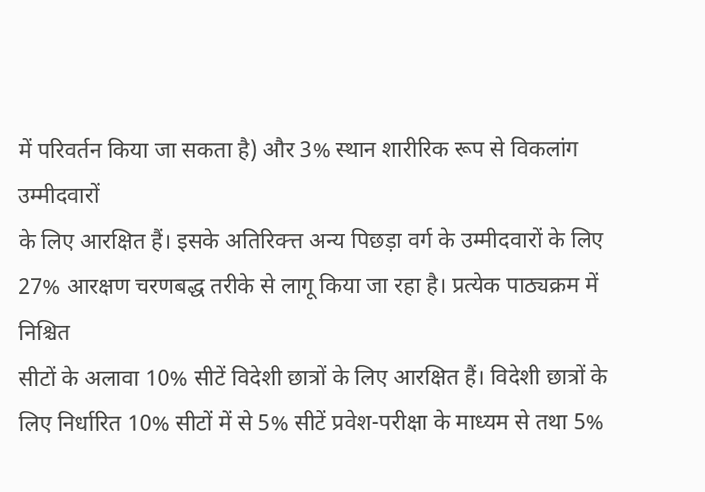में परिवर्तन किया जा सकता है) और 3% स्थान शारीरिक रूप से विकलांग उम्मीदवारों
के लिए आरक्षित हैं। इसके अतिरिक्त्त अन्य पिछड़ा वर्ग के उम्मीदवारों के लिए 27% आरक्षण चरणबद्ध तरीके से लागू किया जा रहा है। प्रत्येक पाठ्यक्रम में निश्चित
सीटों के अलावा 10% सीटें विदेशी छात्रों के लिए आरक्षित हैं। विदेशी छात्रों के
लिए निर्धारित 10% सीटों में से 5% सीटें प्रवेश-परीक्षा के माध्यम से तथा 5%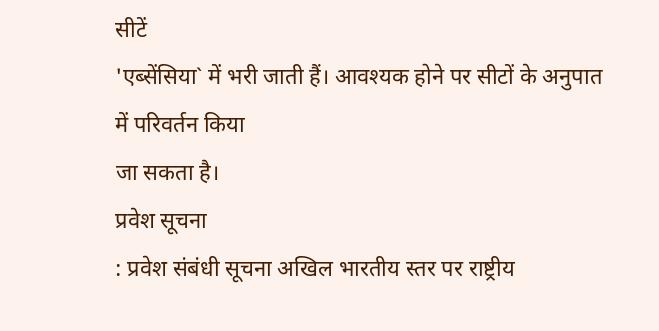सीटें
'एब्सेंसिया` में भरी जाती हैं। आवश्यक होने पर सीटों के अनुपात में परिवर्तन किया
जा सकता है।
प्रवेश सूचना
: प्रवेश संबंधी सूचना अखिल भारतीय स्तर पर राष्ट्रीय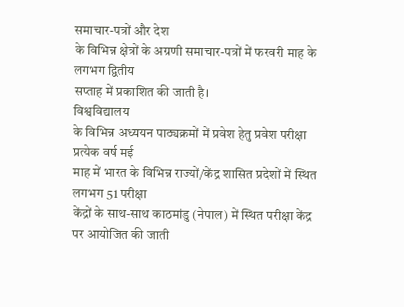समाचार-पत्रों और देश
के विभिन्न क्षेत्रों के अग्रणी समाचार-पत्रों में फरवरी माह के लगभग द्वितीय
सप्ताह में प्रकाशित की जाती है।
विश्वविद्यालय
के विभिन्न अध्ययन पाठ्यक्रमों में प्रवेश हेतु प्रवेश परीक्षा प्रत्येक वर्ष मई
माह में भारत के विभिन्न राज्यों/केंद्र शासित प्रदेशों में स्थित लगभग 51 परीक्षा
केंद्रों के साथ-साथ काठमांडु (नेपाल) में स्थित परीक्षा केंद्र पर आयोजित की जाती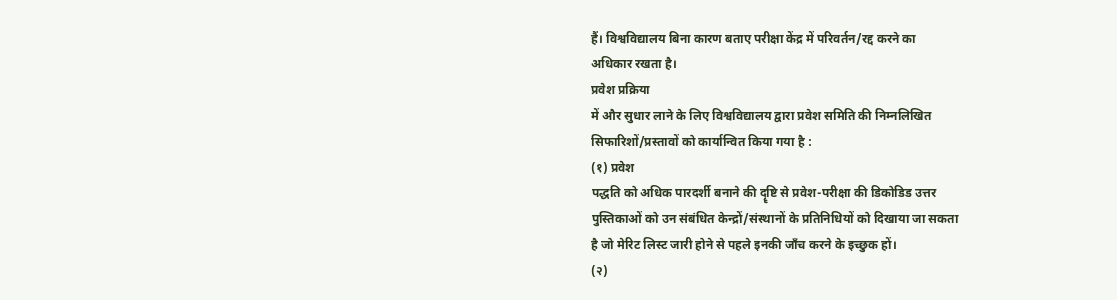हैं। विश्वविद्यालय बिना कारण बताए परीक्षा केंद्र में परिवर्तन/रद्द करने का
अधिकार रखता है।
प्रवेश प्रक्रिया
में और सुधार लाने के लिए विश्वविद्यालय द्वारा प्रवेश समिति की निम्नलिखित
सिफारिशों/प्रस्तावों को कार्यान्वित किया गया है :
(१) प्रवेश
पद्धति को अधिक पारदर्शी बनाने की दॄष्टि से प्रवेश-परीक्षा की डिकोडिड उत्तर
पुस्तिकाओं को उन संबंधित केन्द्रों/संस्थानों के प्रतिनिधियों को दिखाया जा सकता
है जो मेरिट लिस्ट जारी होने से पहले इनकी जाँच करने के इच्छुक हों।
(२)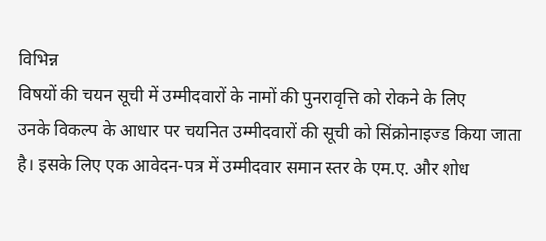विभिन्न
विषयों की चयन सूची में उम्मीदवारों के नामों की पुनरावृत्ति को रोकने के लिए
उनके विकल्प के आधार पर चयनित उम्मीदवारों की सूची को सिंक्रोनाइज्ड किया जाता
है। इसके लिए एक आवेदन-पत्र में उम्मीदवार समान स्तर के एम.ए. और शोध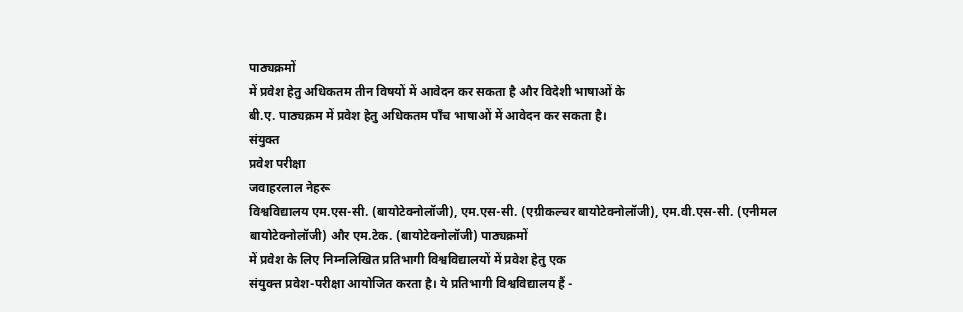पाठ्यक्रमों
में प्रवेश हेतु अधिकतम तीन विषयों में आवेदन कर सकता है और विदेशी भाषाओं के
बी.ए. पाठ्यक्रम में प्रवेश हेतु अधिकतम पाँच भाषाओं में आवेदन कर सकता है।
संयुक्त
प्रवेश परीक्षा
जवाहरलाल नेहरू
विश्वविद्यालय एम.एस-सी. (बायोटेक्नोलॉजी), एम.एस-सी. (एग्रीकल्चर बायोटेक्नोलॉजी), एम.वी.एस-सी. (एनीमल बायोटेक्नोलॉजी) और एम.टेक. (बायोटेक्नोलॉजी) पाठ्यक्रमों
में प्रवेश के लिए निम्नलिखित प्रतिभागी विश्वविद्यालयों में प्रवेश हेतु एक
संयुक्त्त प्रवेश-परीक्षा आयोजित करता है। ये प्रतिभागी विश्वविद्यालय हैं -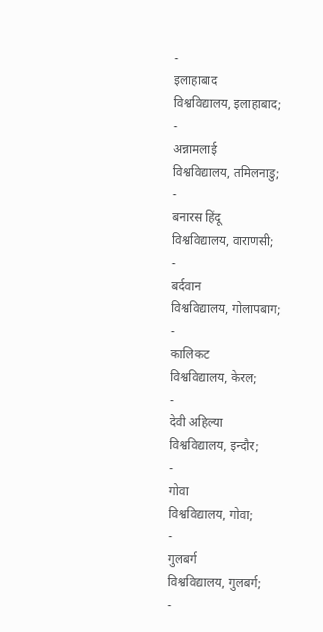-
इलाहाबाद
विश्वविद्यालय, इलाहाबाद;
-
अन्नामलाई
विश्वविद्यालय, तमिलनाडु;
-
बनारस हिंदू
विश्वविद्यालय, वाराणसी;
-
बर्दवान
विश्वविद्यालय, गोलापबाग;
-
कालिकट
विश्वविद्यालय, केरल;
-
देवी अहिल्या
विश्वविद्यालय, इन्दौर;
-
गोवा
विश्वविद्यालय, गोवा;
-
गुलबर्ग
विश्वविद्यालय, गुलबर्ग;
-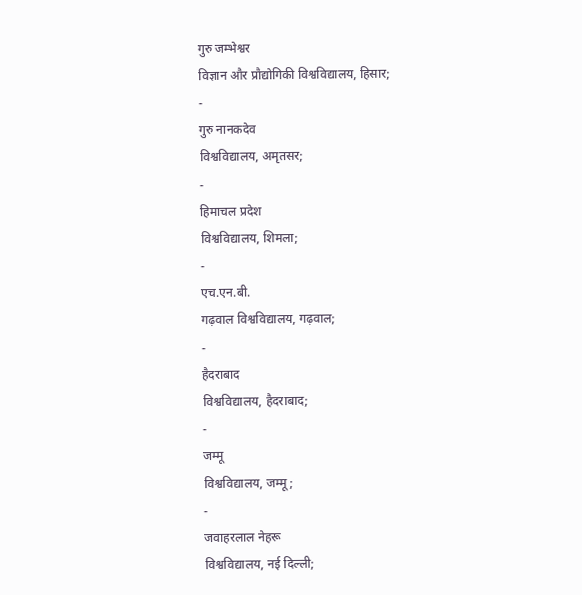गुरु जम्भेश्वर
विज्ञान और प्रौद्योगिकी विश्वविद्यालय, हिसार;
-
गुरु नानकदेव
विश्वविद्यालय, अमृतसर;
-
हिमाचल प्रदेश
विश्वविद्यालय, शिमला;
-
एच.एन.बी.
गढ़वाल विश्वविद्यालय, गढ़वाल;
-
हैदराबाद
विश्वविद्यालय, हैदराबाद;
-
जम्मू
विश्वविद्यालय, जम्मू;
-
जवाहरलाल नेहरू
विश्वविद्यालय, नई दिल्ली;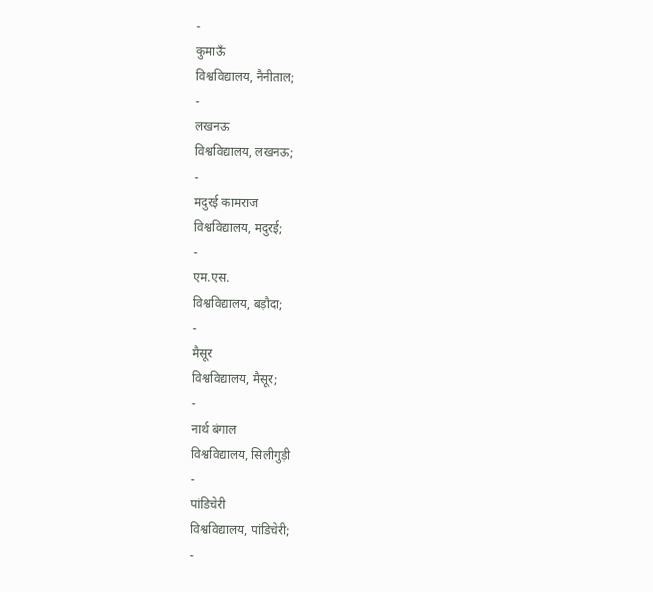-
कुमाऊँ
विश्वविद्यालय, नैनीताल;
-
लखनऊ
विश्वविद्यालय, लखनऊ;
-
मदुरई कामराज
विश्वविद्यालय, मदुरई;
-
एम.एस.
विश्वविद्यालय, बड़ौदा;
-
मैसूर
विश्वविद्यालय, मैसूर;
-
नार्थ बंगाल
विश्वविद्यालय, सिलीगुड़ी
-
पांडिचेरी
विश्वविद्यालय, पांडिचेरी;
-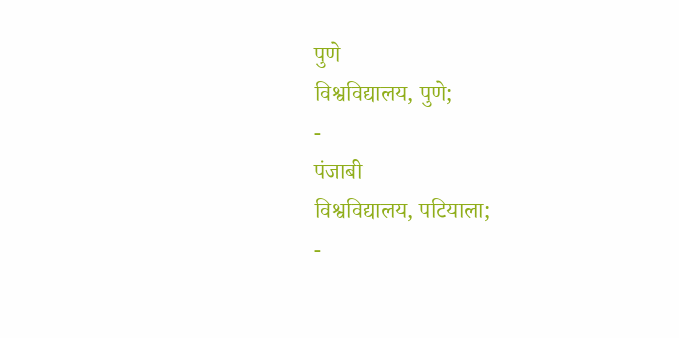पुणे
विश्वविद्यालय, पुणे;
-
पंजाबी
विश्वविद्यालय, पटियाला;
-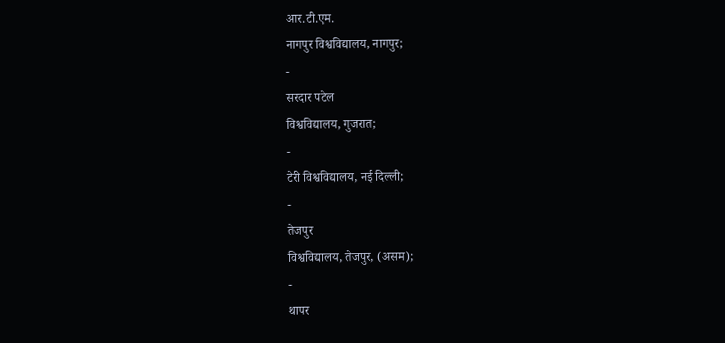आर.टी.एम.
नागपुर विश्वविद्यालय, नागपुर;
-
सरदार पटेल
विश्वविद्यालय, गुजरात;
-
टेरी विश्वविद्यालय, नई दिल्ली;
-
तेजपुर
विश्वविद्यालय, तेजपुर, (असम);
-
थापर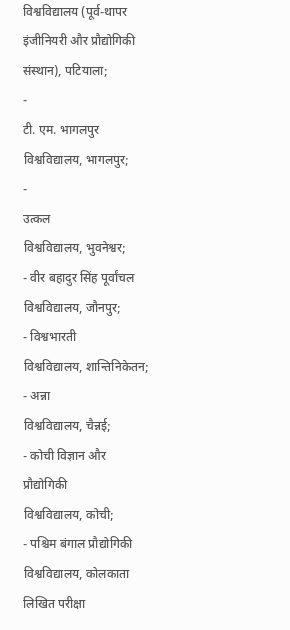विश्वविद्यालय (पूर्व-थापर इंजीनियरी और प्रौद्योगिकी संस्थान), पटियाला;
-
टी. एम. भागलपुर विश्वविद्यालय, भागलपुर;
-
उत्कल
विश्वविद्यालय, भुवनेश्वर;
- वीर बहादुर सिंह पूर्वांचल विश्वविद्यालय, जौनपुर;
- विश्वभारती
विश्वविद्यालय, शान्तिनिकेतन;
- अन्ना
विश्वविद्यालय, चैन्नई;
- कोची विज्ञान और प्रौद्योगिकी
विश्वविद्यालय, कोची;
- पश्चिम बंगाल प्रौद्योगिकी
विश्वविद्यालय, कोलकाता
लिखित परीक्षा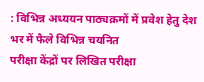: विभिन्न अध्ययन पाठ्यक्रमों में प्रवेश हेतु देश भर में फैले विभिन्न चयनित
परीक्षा केंद्रों पर लिखित परीक्षा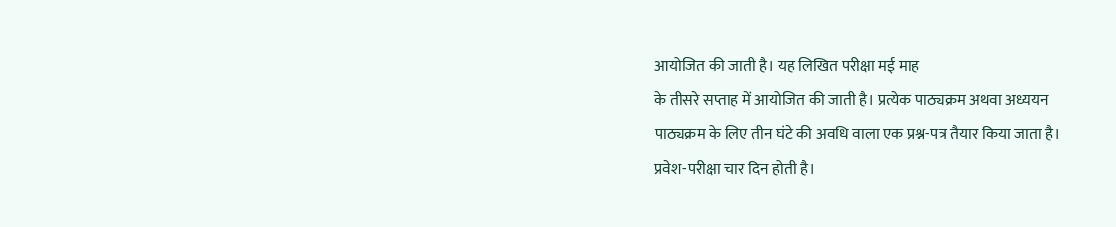आयोजित की जाती है। यह लिखित परीक्षा मई माह
के तीसरे सप्ताह में आयोजित की जाती है। प्रत्येक पाठ्यक्रम अथवा अध्ययन
पाठ्यक्रम के लिए तीन घंटे की अवधि वाला एक प्रश्न-पत्र तैयार किया जाता है।
प्रवेश-परीक्षा चार दिन होती है।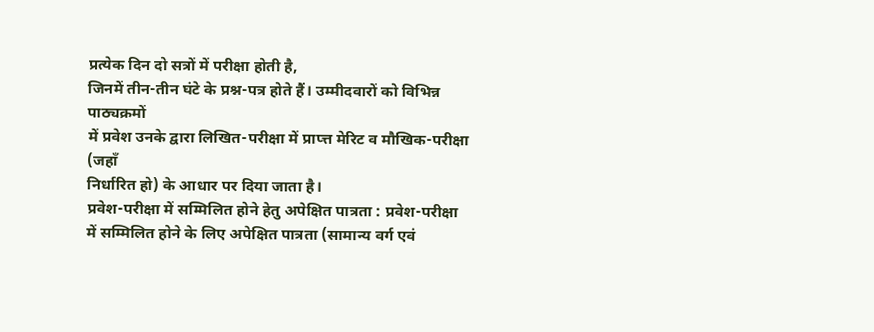प्रत्येक दिन दो सत्रों में परीक्षा होती है,
जिनमें तीन-तीन घंटे के प्रश्न-पत्र होते हैं। उम्मीदवारों को विभिन्न पाठ्यक्रमों
में प्रवेश उनके द्वारा लिखित-परीक्षा में प्राप्त्त मेरिट व मौखिक-परीक्षा (जहाँ
निर्धारित हो) के आधार पर दिया जाता है।
प्रवेश-परीक्षा में सम्मिलित होने हेतु अपेक्षित पात्रता : प्रवेश-परीक्षा
में सम्मिलित होने के लिए अपेक्षित पात्रता (सामान्य वर्ग एवं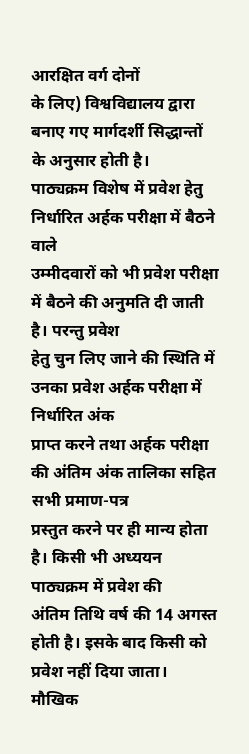आरक्षित वर्ग दोनों
के लिए) विश्वविद्यालय द्वारा बनाए गए मार्गदर्शी सिद्धान्तों के अनुसार होती है।
पाठ्यक्रम विशेष में प्रवेश हेतु निर्धारित अर्हक परीक्षा में बैठने वाले
उम्मीदवारों को भी प्रवेश परीक्षा में बैठने की अनुमति दी जाती है। परन्तु प्रवेश
हेतु चुन लिए जाने की स्थिति में उनका प्रवेश अर्हक परीक्षा में निर्धारित अंक
प्राप्त करने तथा अर्हक परीक्षा की अंतिम अंक तालिका सहित सभी प्रमाण-पत्र
प्रस्तुत करने पर ही मान्य होता है। किसी भी अध्ययन पाठ्यक्रम में प्रवेश की
अंतिम तिथि वर्ष की 14 अगस्त होती है। इसके बाद किसी को प्रवेश नहीं दिया जाता।
मौखिक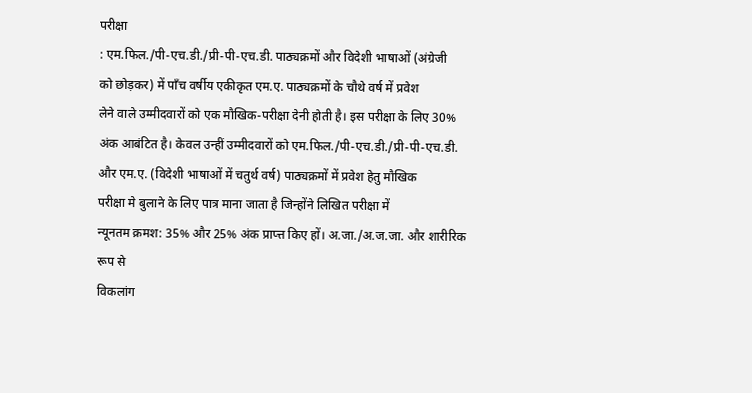परीक्षा
: एम.फिल./पी-एच.डी./प्री-पी-एच.डी. पाठ्यक्रमों और विदेशी भाषाओं (अंग्रेजी
को छोड़कर) में पाँच वर्षीय एकीकृत एम.ए. पाठ्यक्रमों के चौथे वर्ष में प्रवेश
लेने वाले उम्मीदवारों को एक मौखिक-परीक्षा देनी होती है। इस परीक्षा के लिए 30%
अंक आबंटित है। केवल उन्हीं उम्मीदवारों को एम.फिल./पी-एच.डी./प्री-पी-एच.डी.
और एम.ए. (विदेशी भाषाओं में चतुर्थ वर्ष) पाठ्यक्रमों में प्रवेश हेतु मौखिक
परीक्षा मे बुलाने के लिए पात्र माना जाता है जिन्होंने लिखित परीक्षा में
न्यूनतम क्रमश: 35% और 25% अंक प्राप्त्त किए हों। अ.जा./अ.ज.जा. और शारीरिक रूप से
विकलांग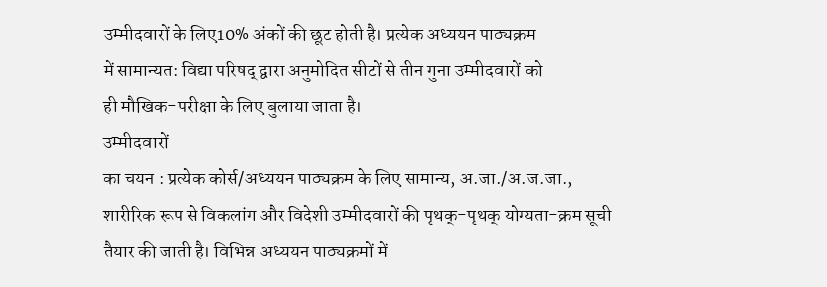उम्मीदवारों के लिए10% अंकों की छूट होती है। प्रत्येक अध्ययन पाठ्यक्रम
में सामान्यत: विद्या परिषद् द्वारा अनुमोदित सीटों से तीन गुना उम्मीदवारों को
ही मौखिक-परीक्षा के लिए बुलाया जाता है।
उम्मीदवारों
का चयन : प्रत्येक कोर्स/अध्ययन पाठ्यक्रम के लिए सामान्य, अ.जा./अ.ज.जा.,
शारीरिक रूप से विकलांग और विदेशी उम्मीदवारों की पृथक्-पृथक् योग्यता-क्रम सूची
तैयार की जाती है। विभिन्न अध्ययन पाठ्यक्रमों में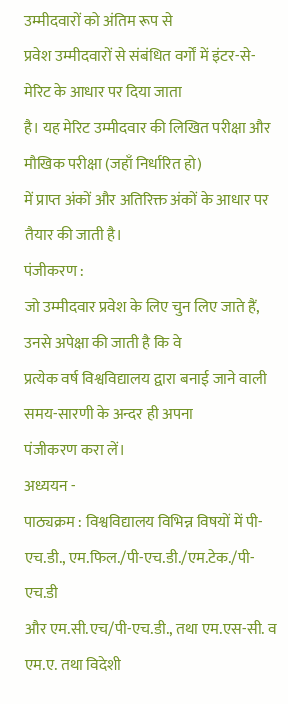उम्मीदवारों को अंतिम रूप से
प्रवेश उम्मीदवारों से संबंधित वर्गों में इंटर-से-मेरिट के आधार पर दिया जाता
है। यह मेरिट उम्मीदवार की लिखित परीक्षा और मौखिक परीक्षा (जहाँ निर्धारित हो)
में प्राप्त अंकों और अतिरिक्त अंकों के आधार पर तैयार की जाती है।
पंजीकरण :
जो उम्मीदवार प्रवेश के लिए चुन लिए जाते हैं, उनसे अपेक्षा की जाती है कि वे
प्रत्येक वर्ष विश्वविद्यालय द्वारा बनाई जाने वाली समय-सारणी के अन्दर ही अपना
पंजीकरण करा लें।
अध्ययन -
पाठ्यक्रम : विश्वविद्यालय विभिन्न विषयों में पी-एच.डी., एम.फिल./पी-एच.डी./एम.टेक./पी-एच.डी
और एम.सी.एच/पी-एच.डी., तथा एम.एस-सी. व एम.ए. तथा विदेशी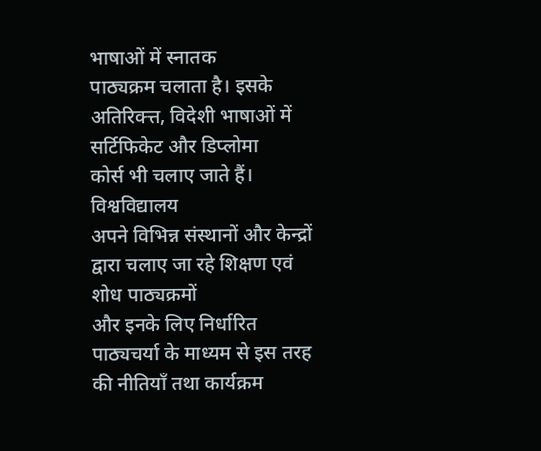भाषाओं में स्नातक
पाठ्यक्रम चलाता है। इसके अतिरिक्त्त, विदेशी भाषाओं में सर्टिफिकेट और डिप्लोमा
कोर्स भी चलाए जाते हैं।
विश्वविद्यालय
अपने विभिन्न संस्थानों और केन्द्रों द्वारा चलाए जा रहे शिक्षण एवं शोध पाठ्यक्रमों
और इनके लिए निर्धारित पाठ्यचर्या के माध्यम से इस तरह की नीतियाँ तथा कार्यक्रम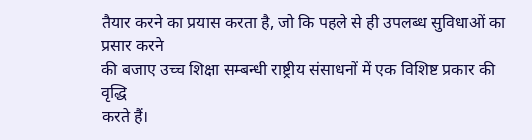तैयार करने का प्रयास करता है, जो कि पहले से ही उपलब्ध सुविधाओं का प्रसार करने
की बजाए उच्च शिक्षा सम्बन्धी राष्ट्रीय संसाधनों में एक विशिष्ट प्रकार की वृद्धि
करते हैं।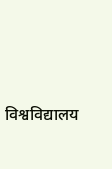विश्वविद्यालय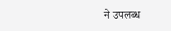ने उपलब्ध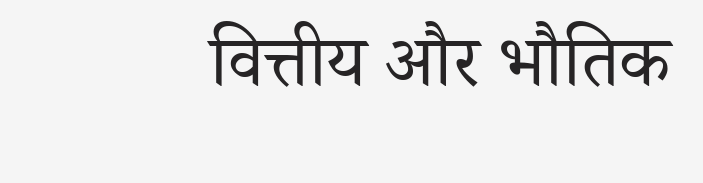वित्तीय और भौतिक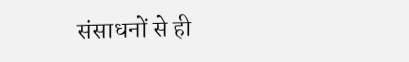संसाधनों से ही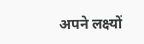अपने लक्ष्यों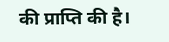की प्राप्ति की है।